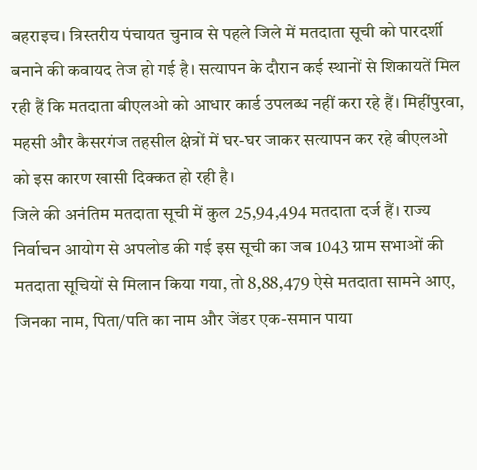बहराइच। त्रिस्तरीय पंचायत चुनाव से पहले जिले में मतदाता सूची को पारदर्शी बनाने की कवायद तेज हो गई है। सत्यापन के दौरान कई स्थानों से शिकायतें मिल रही हैं कि मतदाता बीएलओ को आधार कार्ड उपलब्ध नहीं करा रहे हैं। मिहींपुरवा, महसी और कैसरगंज तहसील क्षेत्रों में घर-घर जाकर सत्यापन कर रहे बीएलओ को इस कारण खासी दिक्कत हो रही है।
जिले की अनंतिम मतदाता सूची में कुल 25,94,494 मतदाता दर्ज हैं। राज्य निर्वाचन आयोग से अपलोड की गई इस सूची का जब 1043 ग्राम सभाओं की मतदाता सूचियों से मिलान किया गया, तो 8,88,479 ऐसे मतदाता सामने आए, जिनका नाम, पिता/पति का नाम और जेंडर एक-समान पाया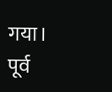गया। पूर्व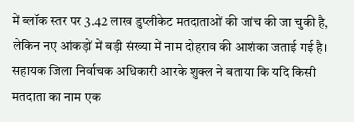में ब्लॉक स्तर पर 3.42 लाख डुप्लीकेट मतदाताओं की जांच की जा चुकी है, लेकिन नए आंकड़ों में बड़ी संख्या में नाम दोहराव की आशंका जताई गई है।
सहायक जिला निर्वाचक अधिकारी आरके शुक्ल ने बताया कि यदि किसी मतदाता का नाम एक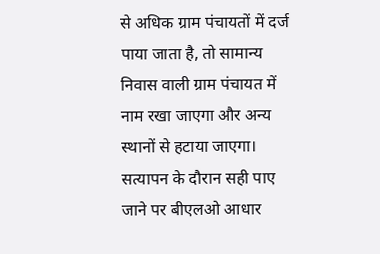से अधिक ग्राम पंचायतों में दर्ज पाया जाता है, तो सामान्य निवास वाली ग्राम पंचायत में नाम रखा जाएगा और अन्य स्थानों से हटाया जाएगा। सत्यापन के दौरान सही पाए जाने पर बीएलओ आधार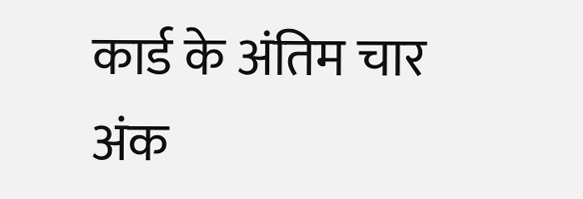कार्ड के अंतिम चार अंक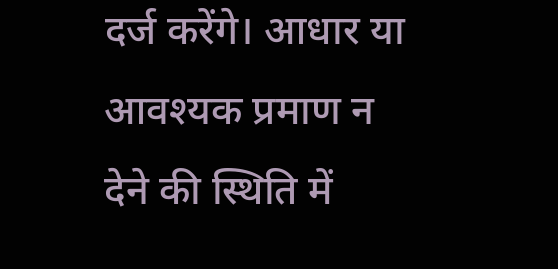दर्ज करेंगे। आधार या आवश्यक प्रमाण न देने की स्थिति में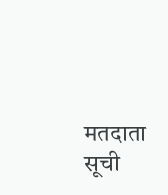मतदाता सूची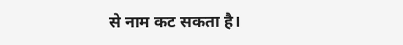से नाम कट सकता है।